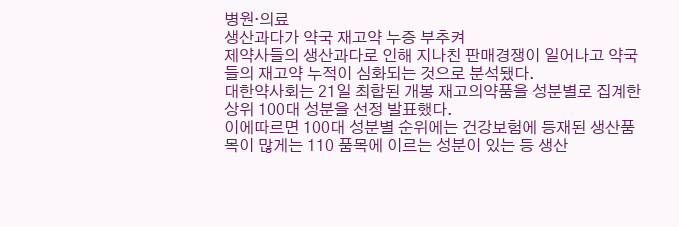병원·의료
생산과다가 약국 재고약 누증 부추켜
제약사들의 생산과다로 인해 지나친 판매경쟁이 일어나고 약국들의 재고약 누적이 심화되는 것으로 분석됐다.
대한약사회는 21일 최합된 개봉 재고의약품을 성분별로 집계한 상위 100대 성분을 선정 발표했다.
이에따르면 100대 성분별 순위에는 건강보험에 등재된 생산품목이 많게는 110 품목에 이르는 성분이 있는 등 생산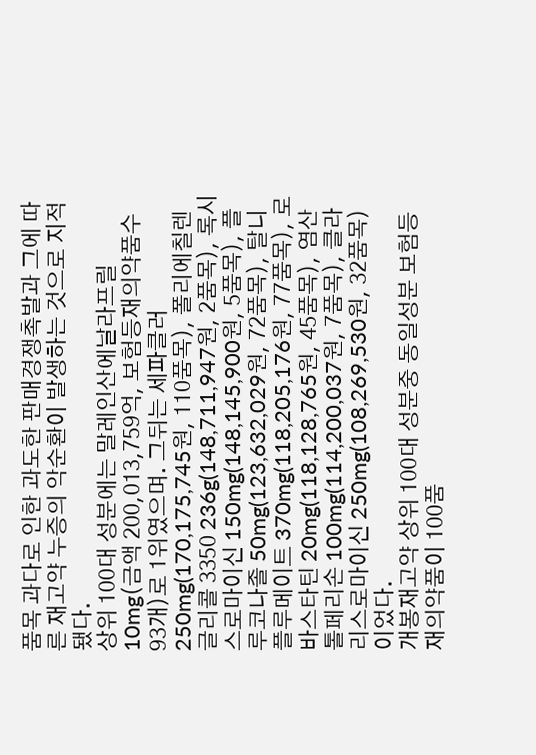품목 과다로 인한 과도한 판매경쟁촉발과 그에 따른 재고약 누증의 악순환이 발생하는 것으로 지적됐다.
상위 100대 성분에는 말레인산에날라프릴 10mg(금액 200,013,759억, 보험등재의약품수 93개)로 1위였으며. 그뒤는 세파클러 250mg(170,175,745원, 110품목), 폴리에칠렌글리콜 3350 236g(148,711,947원, 2품목), 록시스로마이신 150mg(148,145,900원, 5품목), 플루코나졸 50mg(123,632,029원, 72품목), 탈니플루메이트 370mg(118,205,176원, 77품목), 로바스타틴 20mg(118,128,765원, 45품목), 염산톨페리손 100mg(114,200,037원, 7품목), 클라리스로마이신 250mg(108,269,530원, 32품목) 이었다.
개봉재고약 상위 100대 성분중 동일성분 보험등재의약품이 100품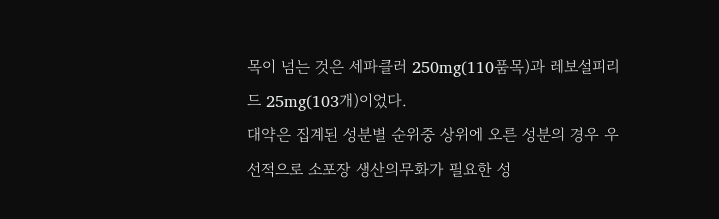목이 넘는 것은 세파클러 250mg(110품목)과 레보설피리드 25mg(103개)이었다.
대약은 집계된 성분별 순위중 상위에 오른 성분의 경우 우선적으로 소포장 생산의무화가 필요한 성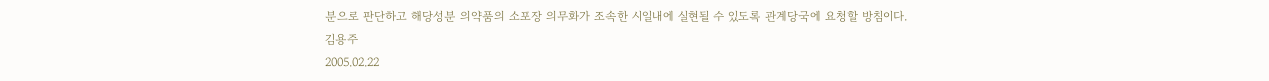분으로 판단하고 해당성분 의약품의 소포장 의무화가 조속한 시일내에 실현될 수 있도록 관계당국에 요청할 방침이다.
김용주
2005.02.22